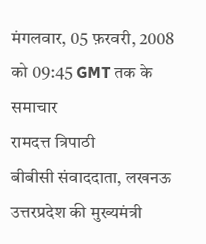मंगलवार, 05 फ़रवरी, 2008 को 09:45 GMT तक के समाचार
रामदत्त त्रिपाठी
बीबीसी संवाददाता, लखनऊ
उत्तरप्रदेश की मुख्यमंत्री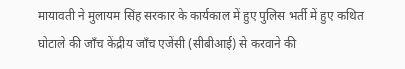मायावती ने मुलायम सिंह सरकार के कार्यकाल में हुए पुलिस भर्ती में हुए कथित घोटाले की जाँच केंद्रीय जाँच एजेंसी (सीबीआई) से करवाने की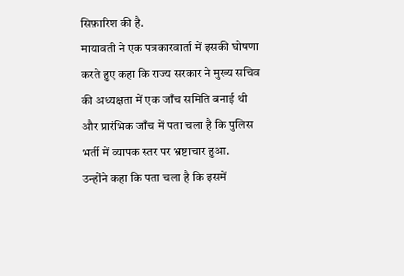सिफ़ारिश की है.
मायावती ने एक पत्रकारवार्ता में इसकी घोषणा करते हुए कहा कि राज्य सरकार ने मुख्य सचिव की अध्यक्षता में एक जाँच समिति बनाई थी और प्रारंभिक जाँच में पता चला है कि पुलिस भर्ती में व्यापक स्तर पर भ्रष्टाचार हुआ.
उन्होंने कहा कि पता चला है कि इसमें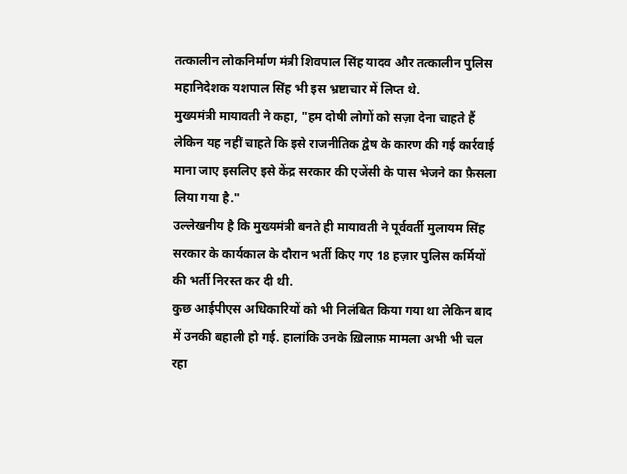तत्कालीन लोकनिर्माण मंत्री शिवपाल सिंह यादव और तत्कालीन पुलिस महानिदेशक यशपाल सिंह भी इस भ्रष्टाचार में लिप्त थे.
मुख्यमंत्री मायावती ने कहा, "हम दोषी लोगों को सज़ा देना चाहते हैं लेकिन यह नहीं चाहते कि इसे राजनीतिक द्वेष के कारण की गई कार्रवाई माना जाए इसलिए इसे केंद्र सरकार की एजेंसी के पास भेजने का फ़ैसला लिया गया है."
उल्लेखनीय है कि मुख्यमंत्री बनते ही मायावती ने पूर्ववर्ती मुलायम सिंह सरकार के कार्यकाल के दौरान भर्ती किए गए 18 हज़ार पुलिस कर्मियों की भर्ती निरस्त कर दी थी.
कुछ आईपीएस अधिकारियों को भी निलंबित किया गया था लेकिन बाद में उनकी बहाली हो गई. हालांकि उनके ख़िलाफ़ मामला अभी भी चल रहा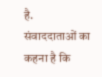है.
संवाददाताओं का कहना है कि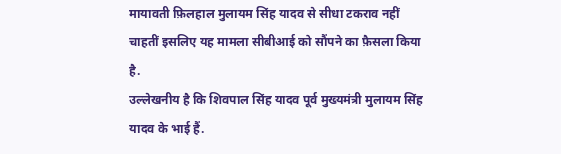मायावती फ़िलहाल मुलायम सिंह यादव से सीधा टकराव नहीं चाहतीं इसलिए यह मामला सीबीआई को सौंपने का फ़ैसला किया है.
उल्लेखनीय है कि शिवपाल सिंह यादव पूर्व मुख्यमंत्री मुलायम सिंह यादव के भाई हैं.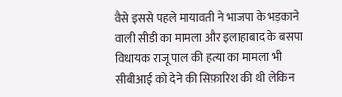वैसे इससे पहले मायावती ने भाजपा के भड़काने वाली सीडी का मामला और इलाहाबाद के बसपा विधायक राजू पाल की हत्या का मामला भी सीबीआई को देने की सिफ़ारिश की थी लेकिन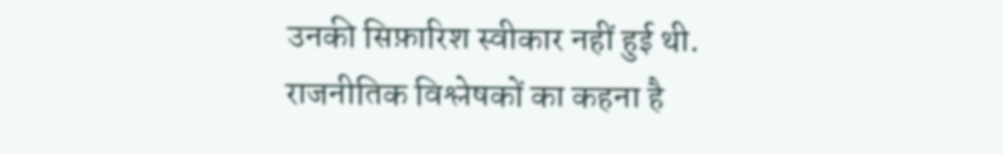उनकी सिफ़ारिश स्वीकार नहीं हुई थी.
राजनीतिक विश्लेषकों का कहना है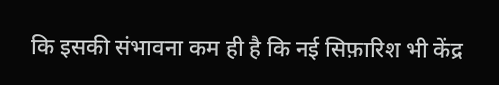कि इसकी संभावना कम ही है कि नई सिफ़ारिश भी केंद्र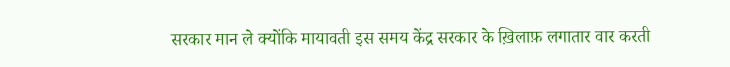सरकार मान ले क्योंकि मायावती इस समय केंद्र सरकार के ख़िलाफ़ लगातार वार करती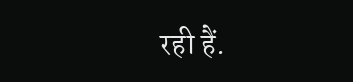रही हैं.